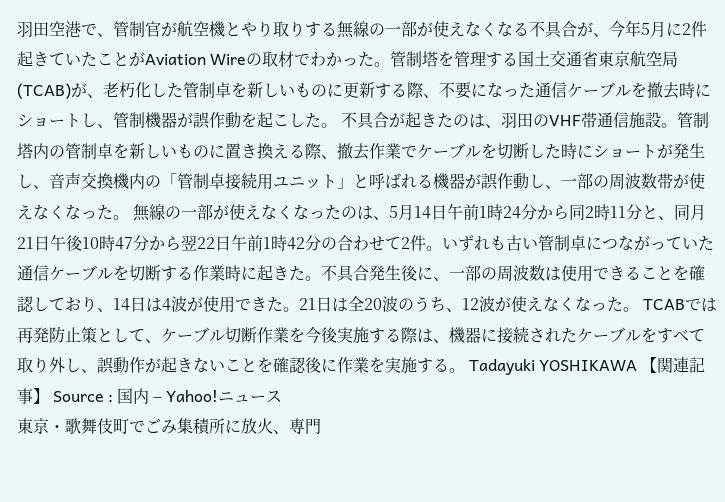羽田空港で、管制官が航空機とやり取りする無線の一部が使えなくなる不具合が、今年5月に2件起きていたことがAviation Wireの取材でわかった。管制塔を管理する国土交通省東京航空局(TCAB)が、老朽化した管制卓を新しいものに更新する際、不要になった通信ケーブルを撤去時にショートし、管制機器が誤作動を起こした。 不具合が起きたのは、羽田のVHF帯通信施設。管制塔内の管制卓を新しいものに置き換える際、撤去作業でケーブルを切断した時にショートが発生し、音声交換機内の「管制卓接続用ユニット」と呼ばれる機器が誤作動し、一部の周波数帯が使えなくなった。 無線の一部が使えなくなったのは、5月14日午前1時24分から同2時11分と、同月21日午後10時47分から翌22日午前1時42分の合わせて2件。いずれも古い管制卓につながっていた通信ケーブルを切断する作業時に起きた。不具合発生後に、一部の周波数は使用できることを確認しており、14日は4波が使用できた。21日は全20波のうち、12波が使えなくなった。 TCABでは再発防止策として、ケーブル切断作業を今後実施する際は、機器に接続されたケーブルをすべて取り外し、誤動作が起きないことを確認後に作業を実施する。 Tadayuki YOSHIKAWA 【関連記事】 Source : 国内 – Yahoo!ニュース
東京・歌舞伎町でごみ集積所に放火、専門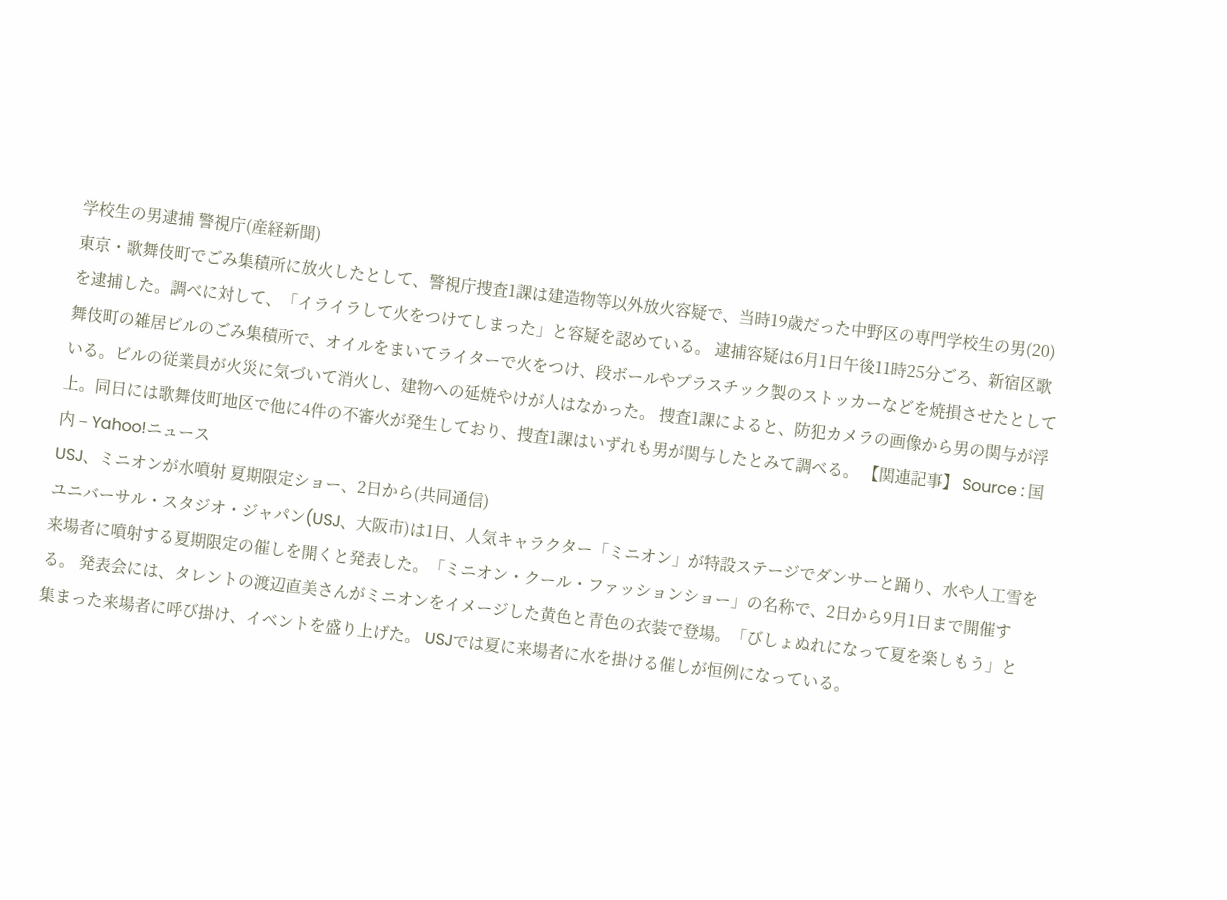学校生の男逮捕 警視庁(産経新聞)
東京・歌舞伎町でごみ集積所に放火したとして、警視庁捜査1課は建造物等以外放火容疑で、当時19歳だった中野区の専門学校生の男(20)を逮捕した。調べに対して、「イライラして火をつけてしまった」と容疑を認めている。 逮捕容疑は6月1日午後11時25分ごろ、新宿区歌舞伎町の雑居ビルのごみ集積所で、オイルをまいてライターで火をつけ、段ボールやプラスチック製のストッカーなどを焼損させたとしている。ビルの従業員が火災に気づいて消火し、建物への延焼やけが人はなかった。 捜査1課によると、防犯カメラの画像から男の関与が浮上。同日には歌舞伎町地区で他に4件の不審火が発生しており、捜査1課はいずれも男が関与したとみて調べる。 【関連記事】 Source : 国内 – Yahoo!ニュース
USJ、ミニオンが水噴射 夏期限定ショー、2日から(共同通信)
ユニバーサル・スタジオ・ジャパン(USJ、大阪市)は1日、人気キャラクター「ミニオン」が特設ステージでダンサーと踊り、水や人工雪を来場者に噴射する夏期限定の催しを開くと発表した。「ミニオン・クール・ファッションショー」の名称で、2日から9月1日まで開催する。 発表会には、タレントの渡辺直美さんがミニオンをイメージした黄色と青色の衣装で登場。「びしょぬれになって夏を楽しもう」と集まった来場者に呼び掛け、イベントを盛り上げた。 USJでは夏に来場者に水を掛ける催しが恒例になっている。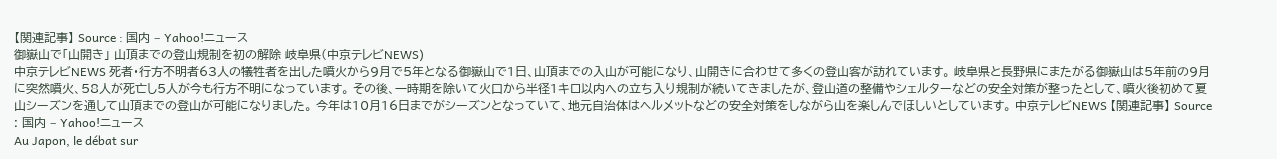【関連記事】 Source : 国内 – Yahoo!ニュース
御嶽山で「山開き」 山頂までの登山規制を初の解除 岐阜県(中京テレビNEWS)
中京テレビNEWS 死者・行方不明者63人の犠牲者を出した噴火から9月で5年となる御嶽山で1日、山頂までの入山が可能になり、山開きに合わせて多くの登山客が訪れています。 岐阜県と長野県にまたがる御嶽山は5年前の9月に突然噴火、58人が死亡し5人が今も行方不明になっています。 その後、一時期を除いて火口から半径1キロ以内への立ち入り規制が続いてきましたが、登山道の整備やシェルターなどの安全対策が整ったとして、噴火後初めて夏山シーズンを通して山頂までの登山が可能になりました。 今年は10月16日までがシーズンとなっていて、地元自治体はヘルメットなどの安全対策をしながら山を楽しんでほしいとしています。 中京テレビNEWS 【関連記事】 Source : 国内 – Yahoo!ニュース
Au Japon, le débat sur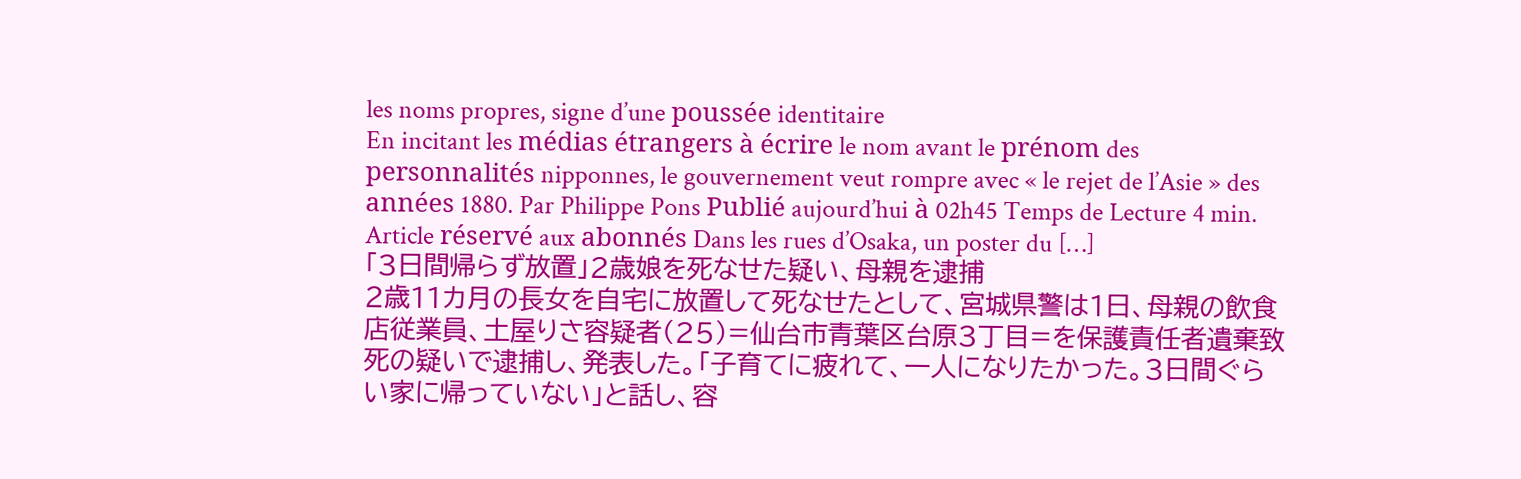les noms propres, signe d’une poussée identitaire
En incitant les médias étrangers à écrire le nom avant le prénom des personnalités nipponnes, le gouvernement veut rompre avec « le rejet de l’Asie » des années 1880. Par Philippe Pons Publié aujourd’hui à 02h45 Temps de Lecture 4 min. Article réservé aux abonnés Dans les rues d’Osaka, un poster du […]
「3日間帰らず放置」2歳娘を死なせた疑い、母親を逮捕
2歳11カ月の長女を自宅に放置して死なせたとして、宮城県警は1日、母親の飲食店従業員、土屋りさ容疑者(25)=仙台市青葉区台原3丁目=を保護責任者遺棄致死の疑いで逮捕し、発表した。「子育てに疲れて、一人になりたかった。3日間ぐらい家に帰っていない」と話し、容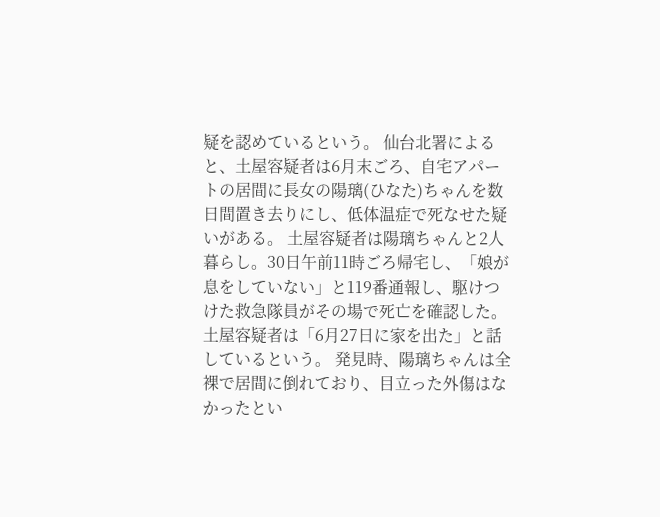疑を認めているという。 仙台北署によると、土屋容疑者は6月末ごろ、自宅アパートの居間に長女の陽璃(ひなた)ちゃんを数日間置き去りにし、低体温症で死なせた疑いがある。 土屋容疑者は陽璃ちゃんと2人暮らし。30日午前11時ごろ帰宅し、「娘が息をしていない」と119番通報し、駆けつけた救急隊員がその場で死亡を確認した。土屋容疑者は「6月27日に家を出た」と話しているという。 発見時、陽璃ちゃんは全裸で居間に倒れており、目立った外傷はなかったとい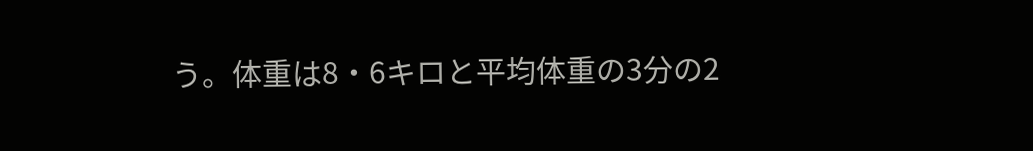う。体重は8・6キロと平均体重の3分の2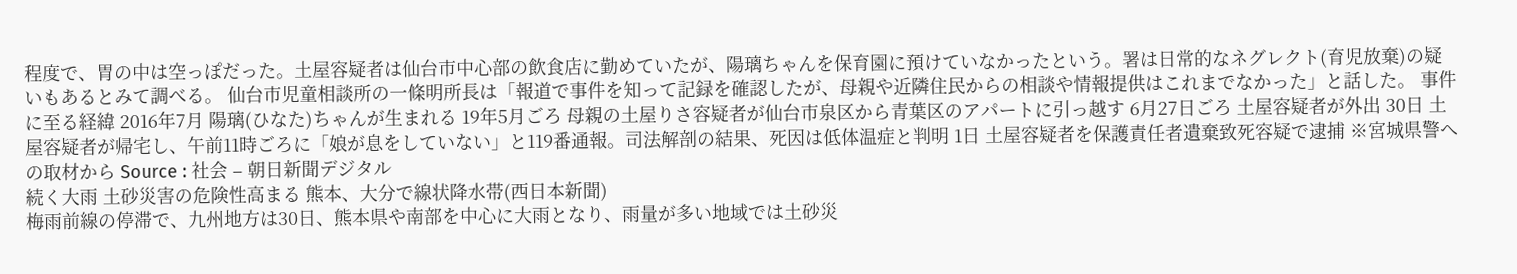程度で、胃の中は空っぽだった。土屋容疑者は仙台市中心部の飲食店に勤めていたが、陽璃ちゃんを保育園に預けていなかったという。署は日常的なネグレクト(育児放棄)の疑いもあるとみて調べる。 仙台市児童相談所の一條明所長は「報道で事件を知って記録を確認したが、母親や近隣住民からの相談や情報提供はこれまでなかった」と話した。 事件に至る経緯 2016年7月 陽璃(ひなた)ちゃんが生まれる 19年5月ごろ 母親の土屋りさ容疑者が仙台市泉区から青葉区のアパートに引っ越す 6月27日ごろ 土屋容疑者が外出 30日 土屋容疑者が帰宅し、午前11時ごろに「娘が息をしていない」と119番通報。司法解剖の結果、死因は低体温症と判明 1日 土屋容疑者を保護責任者遺棄致死容疑で逮捕 ※宮城県警への取材から Source : 社会 – 朝日新聞デジタル
続く大雨 土砂災害の危険性高まる 熊本、大分で線状降水帯(西日本新聞)
梅雨前線の停滞で、九州地方は30日、熊本県や南部を中心に大雨となり、雨量が多い地域では土砂災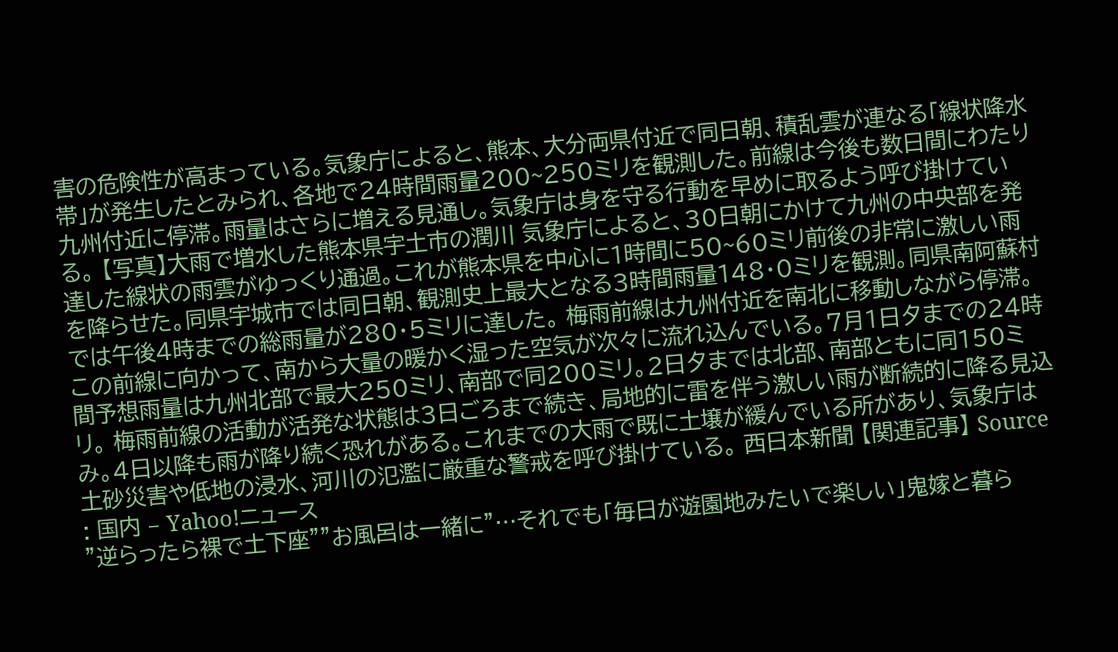害の危険性が高まっている。気象庁によると、熊本、大分両県付近で同日朝、積乱雲が連なる「線状降水帯」が発生したとみられ、各地で24時間雨量200~250ミリを観測した。前線は今後も数日間にわたり九州付近に停滞。雨量はさらに増える見通し。気象庁は身を守る行動を早めに取るよう呼び掛けている。 【写真】大雨で増水した熊本県宇土市の潤川 気象庁によると、30日朝にかけて九州の中央部を発達した線状の雨雲がゆっくり通過。これが熊本県を中心に1時間に50~60ミリ前後の非常に激しい雨を降らせた。同県宇城市では同日朝、観測史上最大となる3時間雨量148・0ミリを観測。同県南阿蘇村では午後4時までの総雨量が280・5ミリに達した。 梅雨前線は九州付近を南北に移動しながら停滞。この前線に向かって、南から大量の暖かく湿った空気が次々に流れ込んでいる。7月1日夕までの24時間予想雨量は九州北部で最大250ミリ、南部で同200ミリ。2日夕までは北部、南部ともに同150ミリ。 梅雨前線の活動が活発な状態は3日ごろまで続き、局地的に雷を伴う激しい雨が断続的に降る見込み。4日以降も雨が降り続く恐れがある。これまでの大雨で既に土壌が緩んでいる所があり、気象庁は土砂災害や低地の浸水、河川の氾濫に厳重な警戒を呼び掛けている。 西日本新聞 【関連記事】 Source : 国内 – Yahoo!ニュース
”逆らったら裸で土下座””お風呂は一緒に”…それでも「毎日が遊園地みたいで楽しい」鬼嫁と暮ら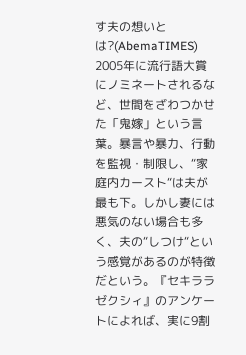す夫の想いとは?(AbemaTIMES)
2005年に流行語大賞にノミネートされるなど、世間をざわつかせた「鬼嫁」という言葉。暴言や暴力、行動を監視・制限し、“家庭内カースト“は夫が最も下。しかし妻には悪気のない場合も多く、夫の“しつけ“という感覚があるのが特徴だという。『セキララ ゼクシィ』のアンケートによれば、実に9割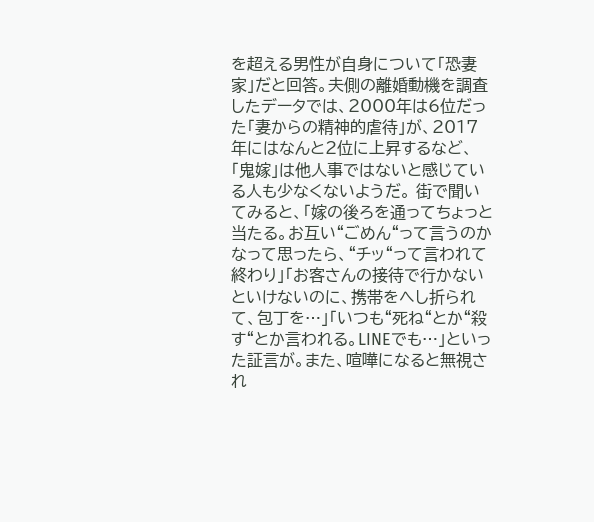を超える男性が自身について「恐妻家」だと回答。夫側の離婚動機を調査したデータでは、2000年は6位だった「妻からの精神的虐待」が、2017年にはなんと2位に上昇するなど、「鬼嫁」は他人事ではないと感じている人も少なくないようだ。 街で聞いてみると、「嫁の後ろを通ってちょっと当たる。お互い“ごめん“って言うのかなって思ったら、“チッ“って言われて終わり」「お客さんの接待で行かないといけないのに、携帯をへし折られて、包丁を…」「いつも“死ね“とか“殺す“とか言われる。LINEでも…」といった証言が。また、喧嘩になると無視され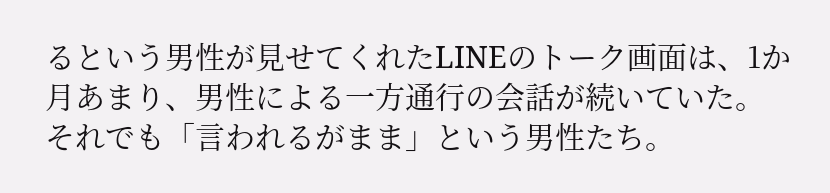るという男性が見せてくれたLINEのトーク画面は、1か月あまり、男性による一方通行の会話が続いていた。 それでも「言われるがまま」という男性たち。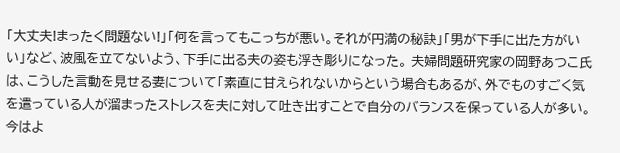「大丈夫!まったく問題ない!」「何を言ってもこっちが悪い。それが円満の秘訣」「男が下手に出た方がいい」など、波風を立てないよう、下手に出る夫の姿も浮き彫りになった。 夫婦問題研究家の岡野あつこ氏は、こうした言動を見せる妻について「素直に甘えられないからという場合もあるが、外でものすごく気を遣っている人が溜まったストレスを夫に対して吐き出すことで自分のバランスを保っている人が多い。今はよ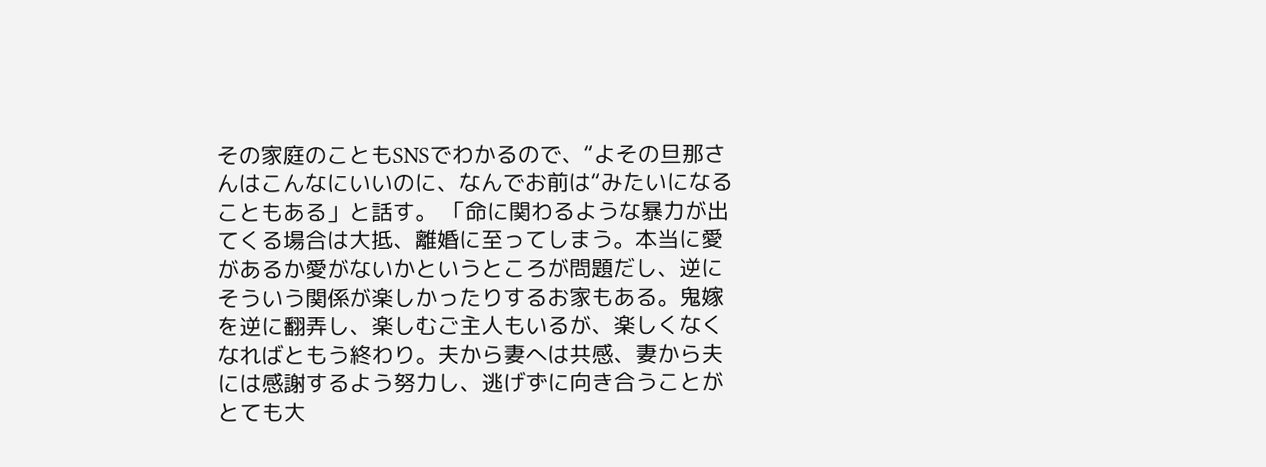その家庭のこともSNSでわかるので、“よその旦那さんはこんなにいいのに、なんでお前は“みたいになることもある」と話す。 「命に関わるような暴力が出てくる場合は大抵、離婚に至ってしまう。本当に愛があるか愛がないかというところが問題だし、逆にそういう関係が楽しかったりするお家もある。鬼嫁を逆に翻弄し、楽しむご主人もいるが、楽しくなくなればともう終わり。夫から妻へは共感、妻から夫には感謝するよう努力し、逃げずに向き合うことがとても大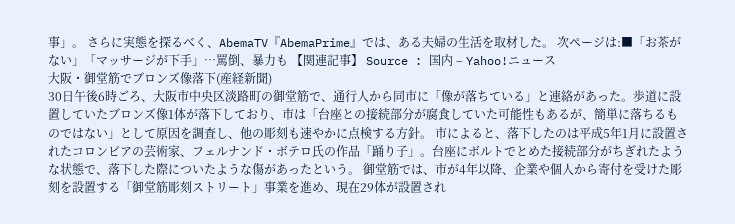事」。 さらに実態を探るべく、AbemaTV『AbemaPrime』では、ある夫婦の生活を取材した。 次ページは:■「お茶がない」「マッサージが下手」…罵倒、暴力も 【関連記事】 Source : 国内 – Yahoo!ニュース
大阪・御堂筋でブロンズ像落下(産経新聞)
30日午後6時ごろ、大阪市中央区淡路町の御堂筋で、通行人から同市に「像が落ちている」と連絡があった。歩道に設置していたブロンズ像1体が落下しており、市は「台座との接続部分が腐食していた可能性もあるが、簡単に落ちるものではない」として原因を調査し、他の彫刻も速やかに点検する方針。 市によると、落下したのは平成5年1月に設置されたコロンビアの芸術家、フェルナンド・ボテロ氏の作品「踊り子」。台座にボルトでとめた接続部分がちぎれたような状態で、落下した際についたような傷があったという。 御堂筋では、市が4年以降、企業や個人から寄付を受けた彫刻を設置する「御堂筋彫刻ストリート」事業を進め、現在29体が設置され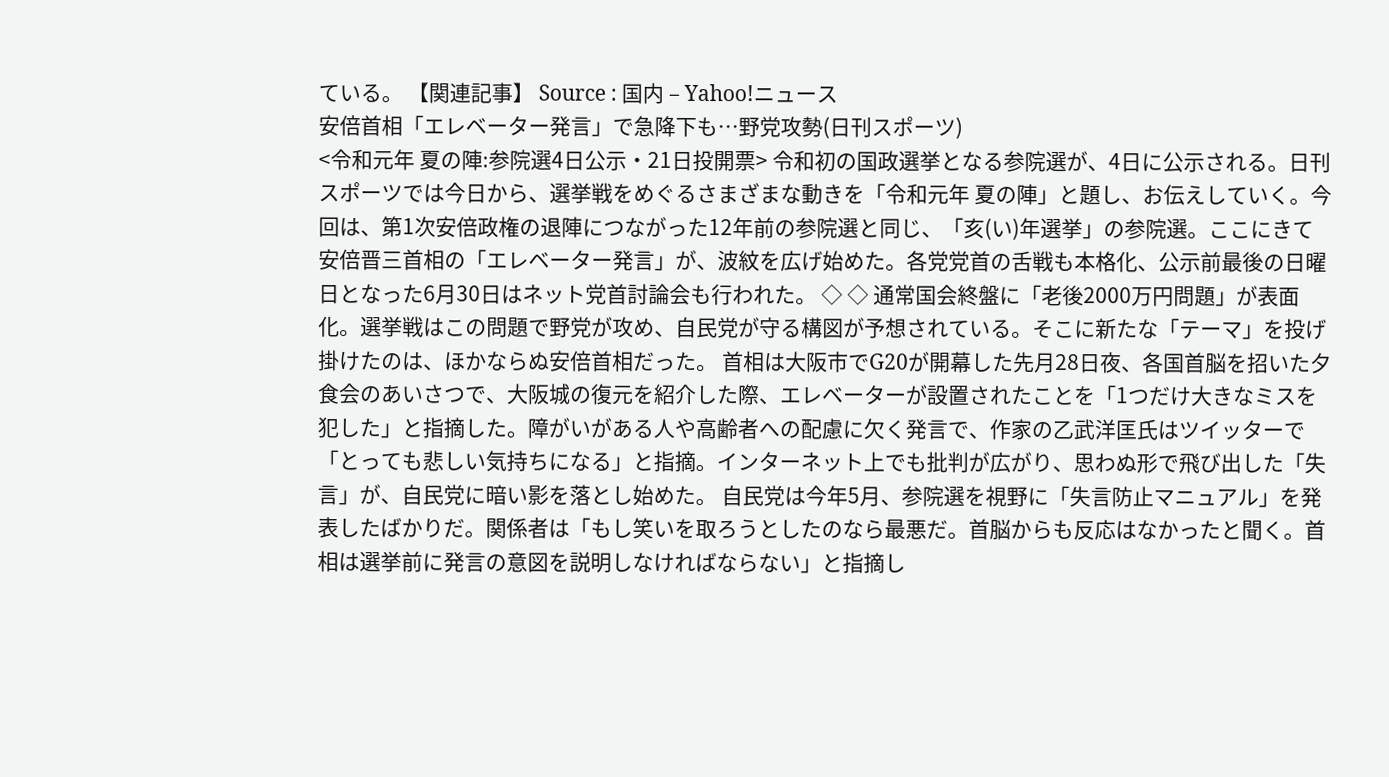ている。 【関連記事】 Source : 国内 – Yahoo!ニュース
安倍首相「エレベーター発言」で急降下も…野党攻勢(日刊スポーツ)
<令和元年 夏の陣:参院選4日公示・21日投開票> 令和初の国政選挙となる参院選が、4日に公示される。日刊スポーツでは今日から、選挙戦をめぐるさまざまな動きを「令和元年 夏の陣」と題し、お伝えしていく。今回は、第1次安倍政権の退陣につながった12年前の参院選と同じ、「亥(い)年選挙」の参院選。ここにきて安倍晋三首相の「エレベーター発言」が、波紋を広げ始めた。各党党首の舌戦も本格化、公示前最後の日曜日となった6月30日はネット党首討論会も行われた。 ◇ ◇ 通常国会終盤に「老後2000万円問題」が表面化。選挙戦はこの問題で野党が攻め、自民党が守る構図が予想されている。そこに新たな「テーマ」を投げ掛けたのは、ほかならぬ安倍首相だった。 首相は大阪市でG20が開幕した先月28日夜、各国首脳を招いた夕食会のあいさつで、大阪城の復元を紹介した際、エレベーターが設置されたことを「1つだけ大きなミスを犯した」と指摘した。障がいがある人や高齢者への配慮に欠く発言で、作家の乙武洋匡氏はツイッターで「とっても悲しい気持ちになる」と指摘。インターネット上でも批判が広がり、思わぬ形で飛び出した「失言」が、自民党に暗い影を落とし始めた。 自民党は今年5月、参院選を視野に「失言防止マニュアル」を発表したばかりだ。関係者は「もし笑いを取ろうとしたのなら最悪だ。首脳からも反応はなかったと聞く。首相は選挙前に発言の意図を説明しなければならない」と指摘し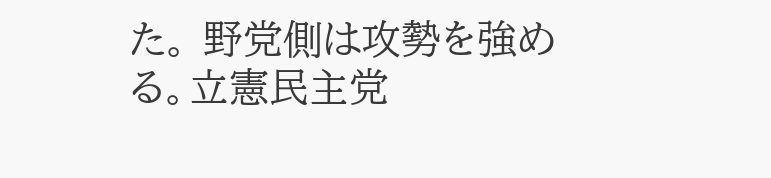た。 野党側は攻勢を強める。立憲民主党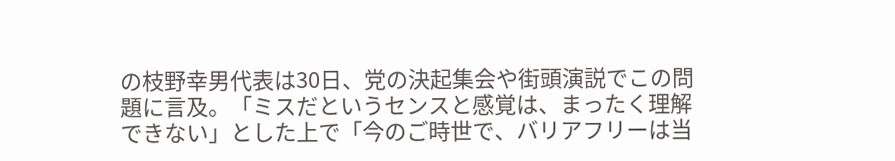の枝野幸男代表は30日、党の決起集会や街頭演説でこの問題に言及。「ミスだというセンスと感覚は、まったく理解できない」とした上で「今のご時世で、バリアフリーは当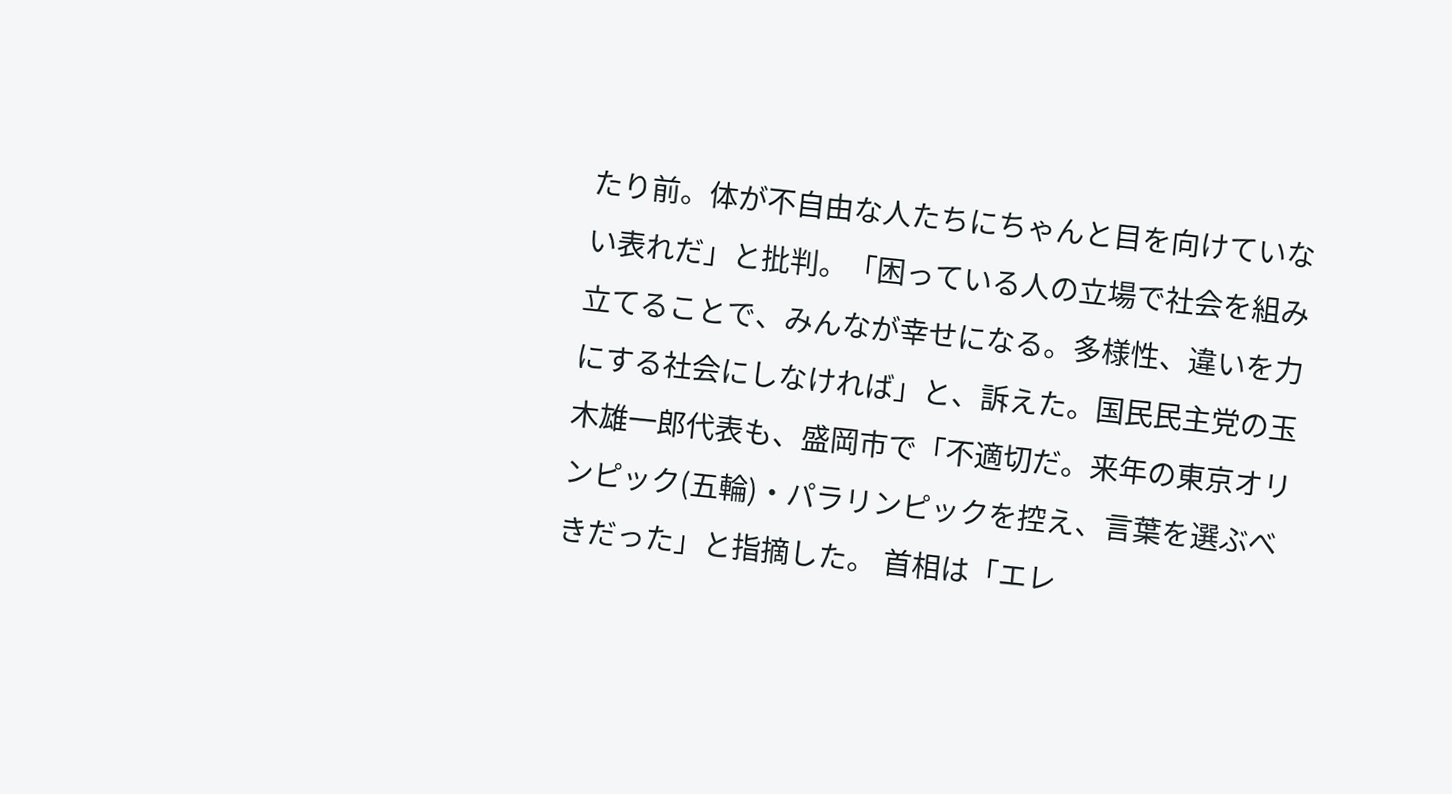たり前。体が不自由な人たちにちゃんと目を向けていない表れだ」と批判。「困っている人の立場で社会を組み立てることで、みんなが幸せになる。多様性、違いを力にする社会にしなければ」と、訴えた。国民民主党の玉木雄一郎代表も、盛岡市で「不適切だ。来年の東京オリンピック(五輪)・パラリンピックを控え、言葉を選ぶべきだった」と指摘した。 首相は「エレ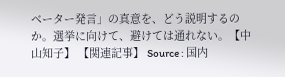ベーター発言」の真意を、どう説明するのか。選挙に向けて、避けては通れない。【中山知子】 【関連記事】 Source : 国内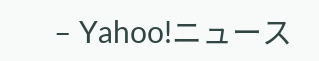– Yahoo!ニュース